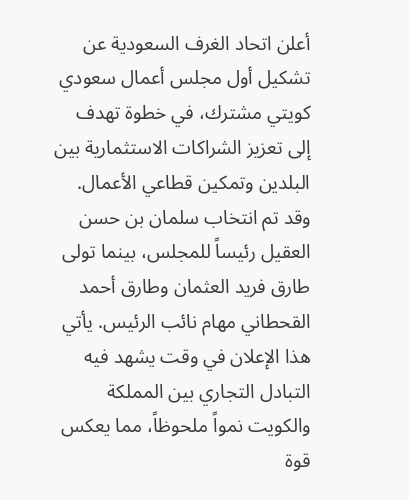أعلن اتحاد الغرف السعودية عن تشكيل أول مجلس أعمال سعودي كويتي مشترك، في خطوة تهدف إلى تعزيز الشراكات الاستثمارية بين البلدين وتمكين قطاعي الأعمال. وقد تم انتخاب سلمان بن حسن العقيل رئيساً للمجلس، بينما تولى طارق فريد العثمان وطارق أحمد القحطاني مهام نائب الرئيس. يأتي هذا الإعلان في وقت يشهد فيه التبادل التجاري بين المملكة والكويت نمواً ملحوظاً، مما يعكس قوة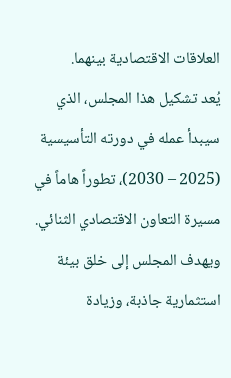العلاقات الاقتصادية بينهما.
يُعد تشكيل هذا المجلس، الذي سيبدأ عمله في دورته التأسيسية (2025 – 2030)، تطوراً هاماً في مسيرة التعاون الاقتصادي الثنائي. ويهدف المجلس إلى خلق بيئة استثمارية جاذبة، وزيادة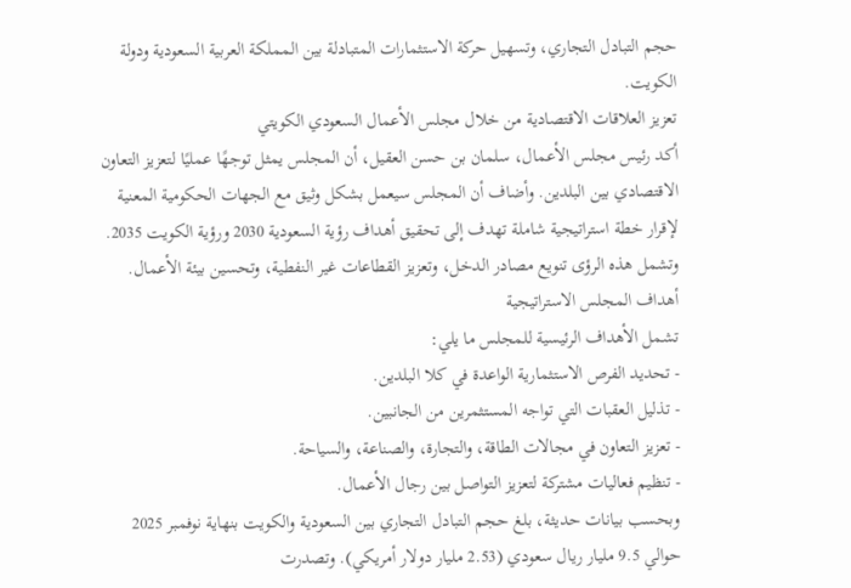حجم التبادل التجاري، وتسهيل حركة الاستثمارات المتبادلة بين المملكة العربية السعودية ودولة الكويت.
تعزيز العلاقات الاقتصادية من خلال مجلس الأعمال السعودي الكويتي
أكد رئيس مجلس الأعمال، سلمان بن حسن العقيل، أن المجلس يمثل توجهًا عمليًا لتعزيز التعاون الاقتصادي بين البلدين. وأضاف أن المجلس سيعمل بشكل وثيق مع الجهات الحكومية المعنية لإقرار خطة استراتيجية شاملة تهدف إلى تحقيق أهداف رؤية السعودية 2030 ورؤية الكويت 2035. وتشمل هذه الرؤى تنويع مصادر الدخل، وتعزيز القطاعات غير النفطية، وتحسين بيئة الأعمال.
أهداف المجلس الاستراتيجية
تشمل الأهداف الرئيسية للمجلس ما يلي:
- تحديد الفرص الاستثمارية الواعدة في كلا البلدين.
- تذليل العقبات التي تواجه المستثمرين من الجانبين.
- تعزيز التعاون في مجالات الطاقة، والتجارة، والصناعة، والسياحة.
- تنظيم فعاليات مشتركة لتعزيز التواصل بين رجال الأعمال.
وبحسب بيانات حديثة، بلغ حجم التبادل التجاري بين السعودية والكويت بنهاية نوفمبر 2025 حوالي 9.5 مليار ريال سعودي (2.53 مليار دولار أمريكي). وتصدرت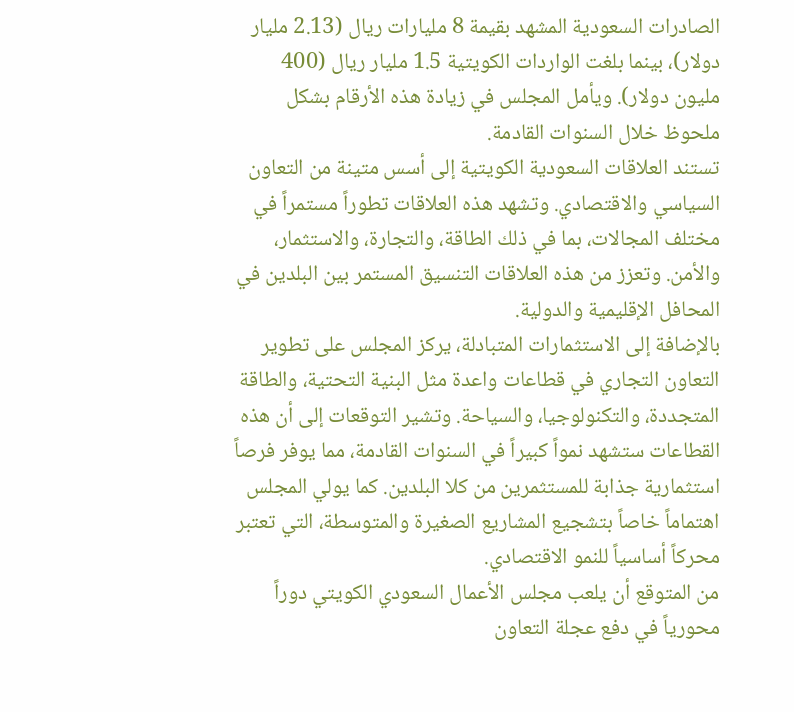الصادرات السعودية المشهد بقيمة 8 مليارات ريال (2.13 مليار دولار)، بينما بلغت الواردات الكويتية 1.5 مليار ريال (400 مليون دولار). ويأمل المجلس في زيادة هذه الأرقام بشكل ملحوظ خلال السنوات القادمة.
تستند العلاقات السعودية الكويتية إلى أسس متينة من التعاون السياسي والاقتصادي. وتشهد هذه العلاقات تطوراً مستمراً في مختلف المجالات، بما في ذلك الطاقة، والتجارة، والاستثمار، والأمن. وتعزز من هذه العلاقات التنسيق المستمر بين البلدين في المحافل الإقليمية والدولية.
بالإضافة إلى الاستثمارات المتبادلة، يركز المجلس على تطوير التعاون التجاري في قطاعات واعدة مثل البنية التحتية، والطاقة المتجددة، والتكنولوجيا، والسياحة. وتشير التوقعات إلى أن هذه القطاعات ستشهد نمواً كبيراً في السنوات القادمة، مما يوفر فرصاً استثمارية جذابة للمستثمرين من كلا البلدين. كما يولي المجلس اهتماماً خاصاً بتشجيع المشاريع الصغيرة والمتوسطة، التي تعتبر محركاً أساسياً للنمو الاقتصادي.
من المتوقع أن يلعب مجلس الأعمال السعودي الكويتي دوراً محورياً في دفع عجلة التعاون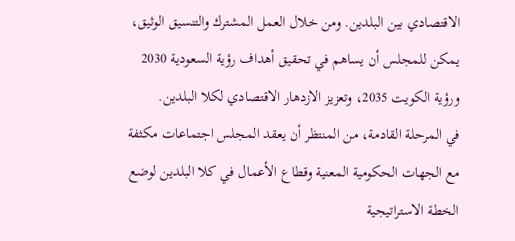الاقتصادي بين البلدين. ومن خلال العمل المشترك والتنسيق الوثيق، يمكن للمجلس أن يساهم في تحقيق أهداف رؤية السعودية 2030 ورؤية الكويت 2035، وتعزيز الازدهار الاقتصادي لكلا البلدين.
في المرحلة القادمة، من المنتظر أن يعقد المجلس اجتماعات مكثفة مع الجهات الحكومية المعنية وقطاع الأعمال في كلا البلدين لوضع الخطة الاستراتيجية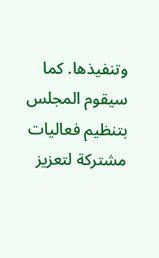وتنفيذها. كما سيقوم المجلس بتنظيم فعاليات مشتركة لتعزيز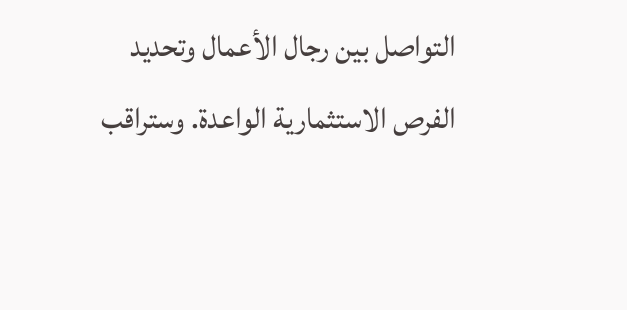التواصل بين رجال الأعمال وتحديد الفرص الاستثمارية الواعدة. وستراقب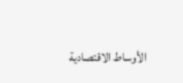الأوساط الاقتصادية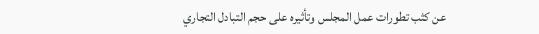عن كثب تطورات عمل المجلس وتأثيره على حجم التبادل التجاري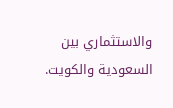والاستثماري بين السعودية والكويت.